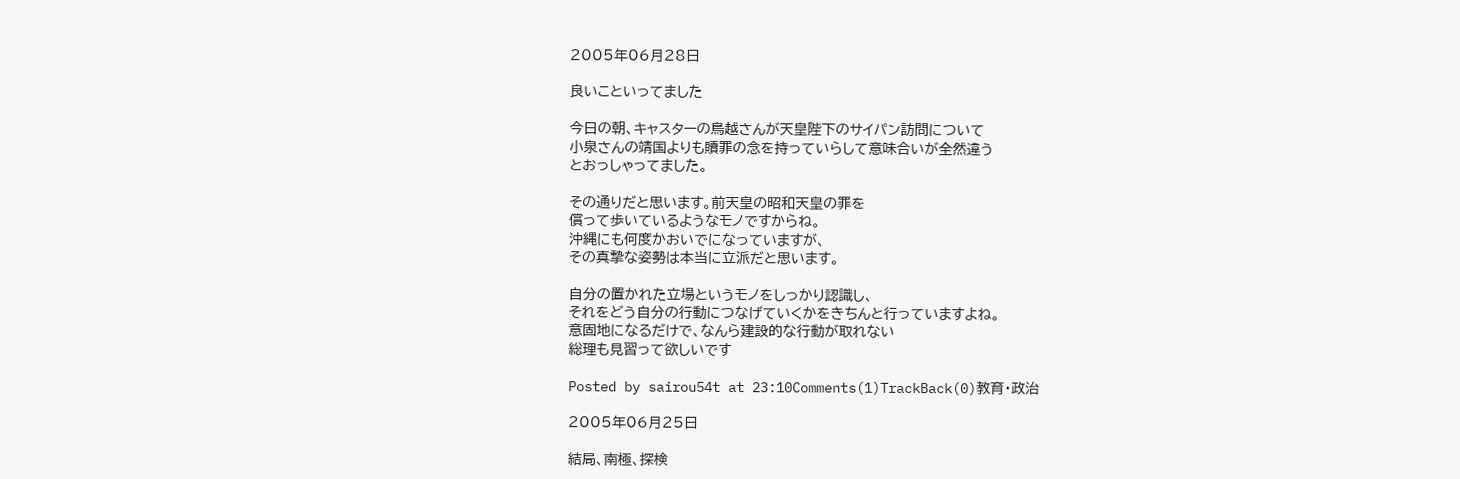2005年06月28日

良いこといってました

今日の朝、キャスターの鳥越さんが天皇陛下のサイパン訪問について
小泉さんの靖国よりも贖罪の念を持っていらして意味合いが全然違う
とおっしゃってました。

その通りだと思います。前天皇の昭和天皇の罪を
償って歩いているようなモノですからね。
沖縄にも何度かおいでになっていますが、
その真摯な姿勢は本当に立派だと思います。

自分の置かれた立場というモノをしっかり認識し、
それをどう自分の行動につなげていくかをきちんと行っていますよね。
意固地になるだけで、なんら建設的な行動が取れない
総理も見習って欲しいです

Posted by sairou54t at 23:10Comments(1)TrackBack(0)教育・政治

2005年06月25日

結局、南極、探検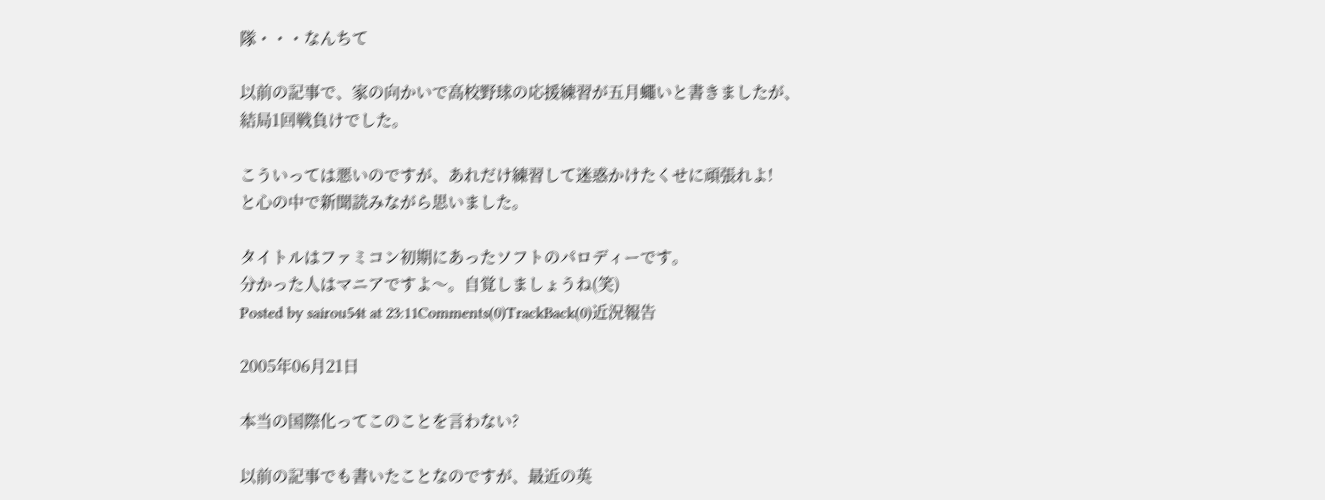隊・・・なんちて

以前の記事で、家の向かいで高校野球の応援練習が五月蠅いと書きましたが、
結局1回戦負けでした。

こういっては悪いのですが、あれだけ練習して迷惑かけたくせに頑張れよ!
と心の中で新聞読みながら思いました。

タイトルはファミコン初期にあったソフトのパロディーです。
分かった人はマニアですよ〜。自覚しましょうね(笑)
Posted by sairou54t at 23:11Comments(0)TrackBack(0)近況報告

2005年06月21日

本当の国際化ってこのことを言わない?

以前の記事でも書いたことなのですが、最近の英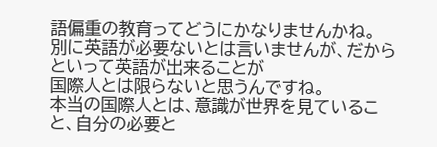語偏重の教育ってどうにかなりませんかね。
別に英語が必要ないとは言いませんが、だからといって英語が出来ることが
国際人とは限らないと思うんですね。
本当の国際人とは、意識が世界を見ていること、自分の必要と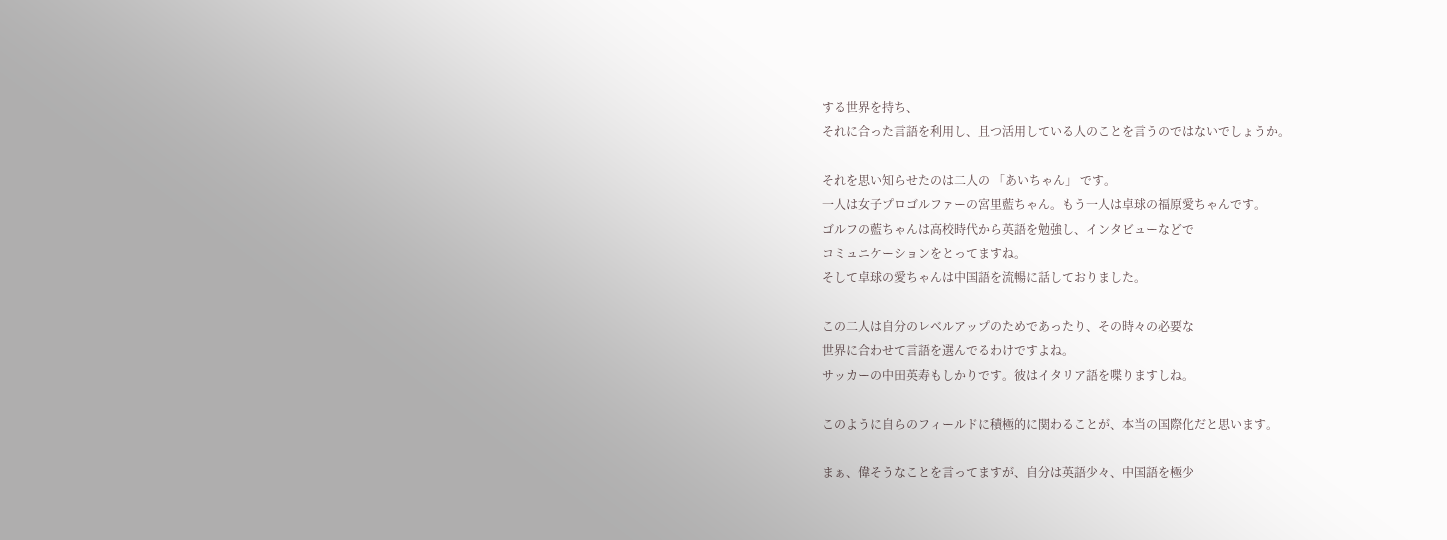する世界を持ち、
それに合った言語を利用し、且つ活用している人のことを言うのではないでしょうか。

それを思い知らせたのは二人の 「あいちゃん」 です。
一人は女子プロゴルファーの宮里藍ちゃん。もう一人は卓球の福原愛ちゃんです。
ゴルフの藍ちゃんは高校時代から英語を勉強し、インタビューなどで
コミュニケーションをとってますね。
そして卓球の愛ちゃんは中国語を流暢に話しておりました。

この二人は自分のレベルアップのためであったり、その時々の必要な
世界に合わせて言語を選んでるわけですよね。
サッカーの中田英寿もしかりです。彼はイタリア語を喋りますしね。

このように自らのフィールドに積極的に関わることが、本当の国際化だと思います。

まぁ、偉そうなことを言ってますが、自分は英語少々、中国語を極少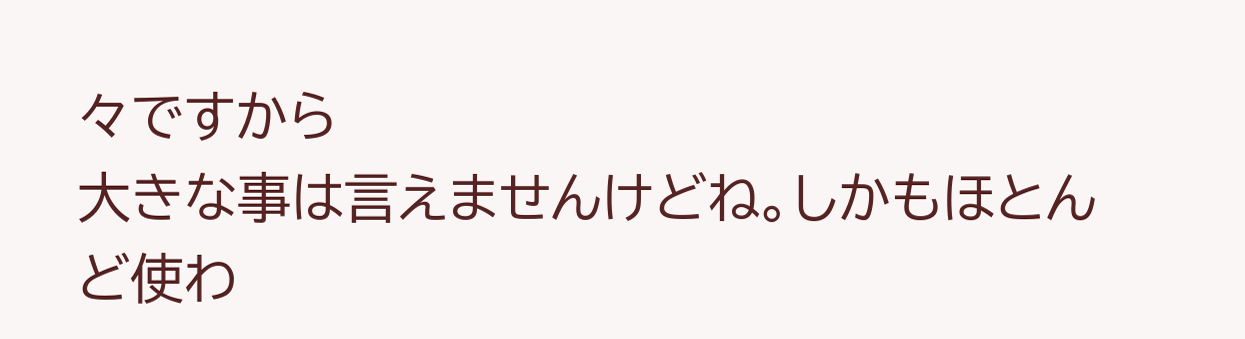々ですから
大きな事は言えませんけどね。しかもほとんど使わ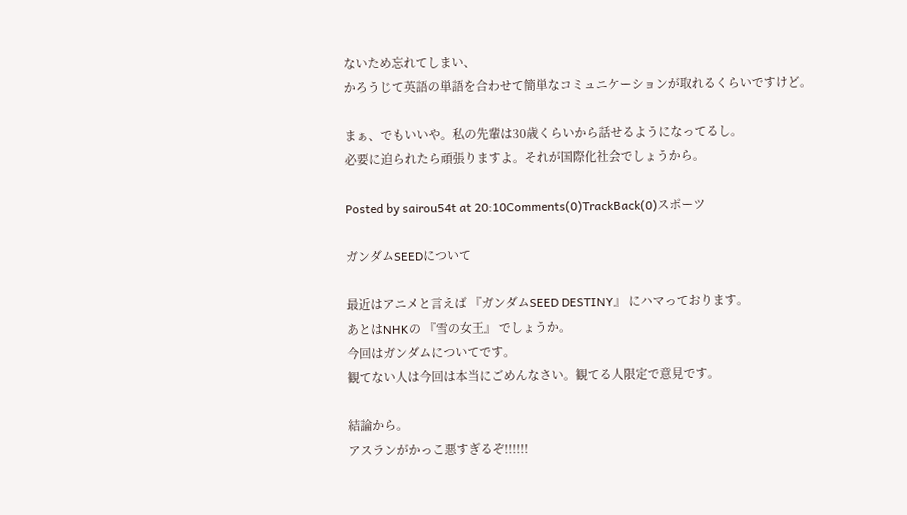ないため忘れてしまい、
かろうじて英語の単語を合わせて簡単なコミュニケーションが取れるくらいですけど。

まぁ、でもいいや。私の先輩は30歳くらいから話せるようになってるし。
必要に迫られたら頑張りますよ。それが国際化社会でしょうから。

Posted by sairou54t at 20:10Comments(0)TrackBack(0)スポーツ

ガンダムSEEDについて

最近はアニメと言えば 『ガンダムSEED DESTINY』 にハマっております。
あとはNHKの 『雪の女王』 でしょうか。
今回はガンダムについてです。
観てない人は今回は本当にごめんなさい。観てる人限定で意見です。

結論から。
アスランがかっこ悪すぎるぞ!!!!!!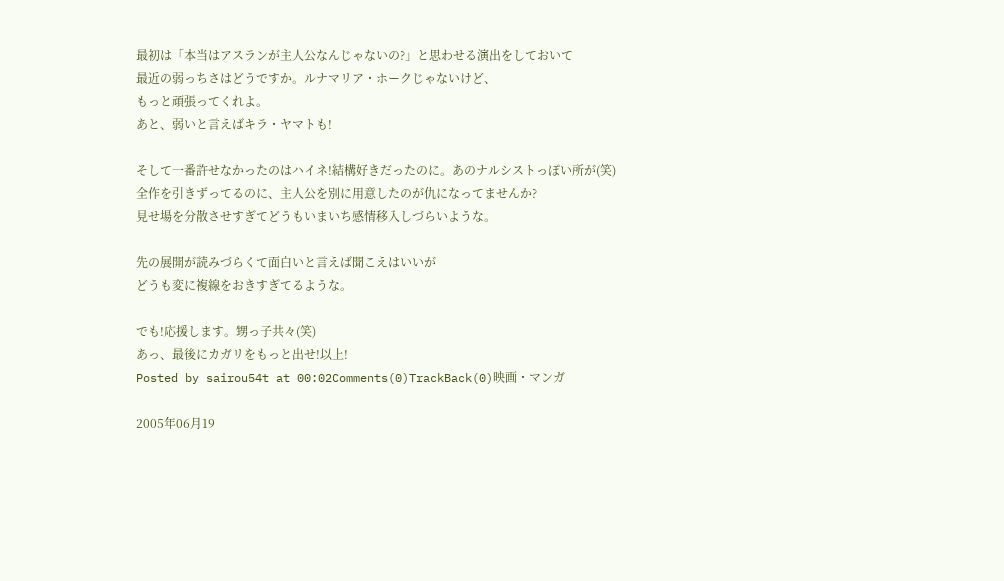最初は「本当はアスランが主人公なんじゃないの?」と思わせる演出をしておいて
最近の弱っちさはどうですか。ルナマリア・ホークじゃないけど、
もっと頑張ってくれよ。
あと、弱いと言えばキラ・ヤマトも!

そして一番許せなかったのはハイネ!結構好きだったのに。あのナルシストっぽい所が(笑)
全作を引きずってるのに、主人公を別に用意したのが仇になってませんか?
見せ場を分散させすぎてどうもいまいち感情移入しづらいような。

先の展開が読みづらくて面白いと言えば聞こえはいいが
どうも変に複線をおきすぎてるような。

でも!応援します。甥っ子共々(笑)
あっ、最後にカガリをもっと出せ!以上!
Posted by sairou54t at 00:02Comments(0)TrackBack(0)映画・マンガ

2005年06月19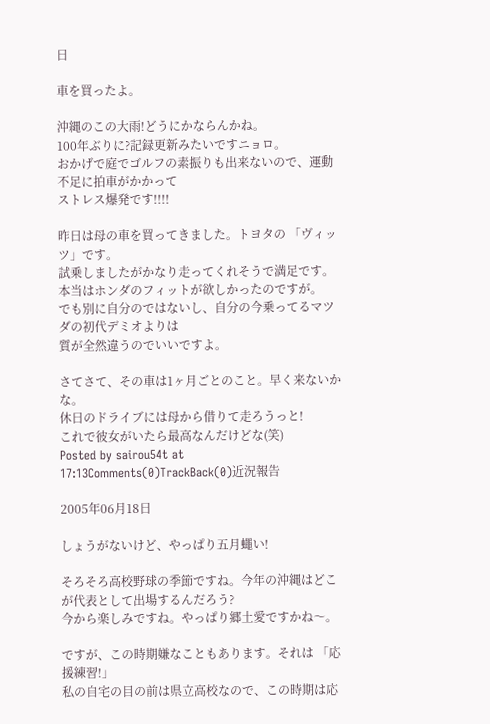日

車を買ったよ。

沖縄のこの大雨!どうにかならんかね。
100年ぶりに?記録更新みたいですニョロ。
おかげで庭でゴルフの素振りも出来ないので、運動不足に拍車がかかって
ストレス爆発です!!!!

昨日は母の車を買ってきました。トヨタの 「ヴィッツ」です。
試乗しましたがかなり走ってくれそうで満足です。本当はホンダのフィットが欲しかったのですが。
でも別に自分のではないし、自分の今乗ってるマツダの初代デミオよりは
質が全然違うのでいいですよ。

さてさて、その車は1ヶ月ごとのこと。早く来ないかな。
休日のドライブには母から借りて走ろうっと!
これで彼女がいたら最高なんだけどな(笑)
Posted by sairou54t at 17:13Comments(0)TrackBack(0)近況報告

2005年06月18日

しょうがないけど、やっぱり五月蠅い!

そろそろ高校野球の季節ですね。今年の沖縄はどこが代表として出場するんだろう?
今から楽しみですね。やっぱり郷土愛ですかね〜。

ですが、この時期嫌なこともあります。それは 「応援練習!」
私の自宅の目の前は県立高校なので、この時期は応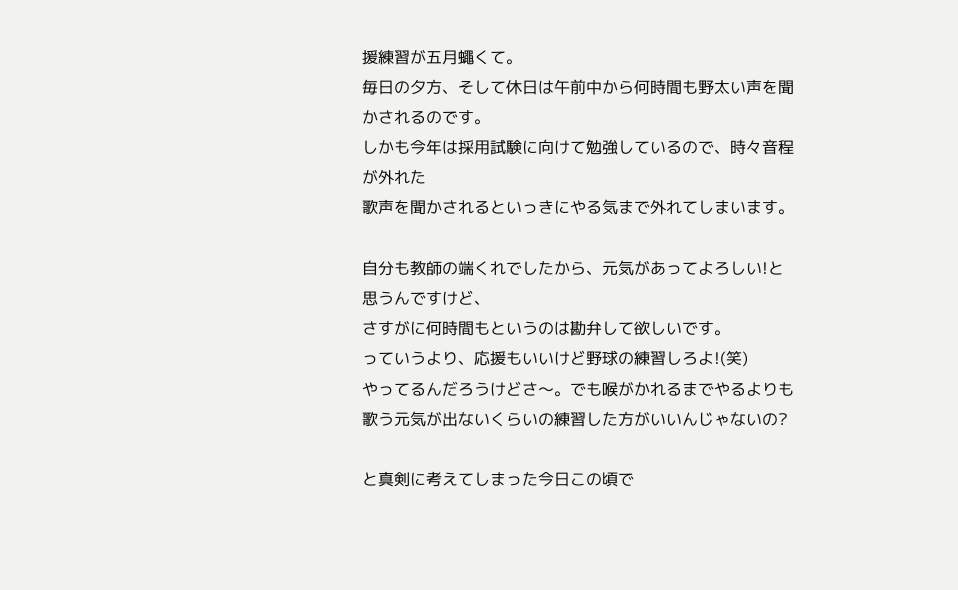援練習が五月蠅くて。
毎日の夕方、そして休日は午前中から何時間も野太い声を聞かされるのです。
しかも今年は採用試験に向けて勉強しているので、時々音程が外れた
歌声を聞かされるといっきにやる気まで外れてしまいます。

自分も教師の端くれでしたから、元気があってよろしい!と思うんですけど、
さすがに何時間もというのは勘弁して欲しいです。
っていうより、応援もいいけど野球の練習しろよ!(笑)
やってるんだろうけどさ〜。でも喉がかれるまでやるよりも
歌う元気が出ないくらいの練習した方がいいんじゃないの?

と真剣に考えてしまった今日この頃で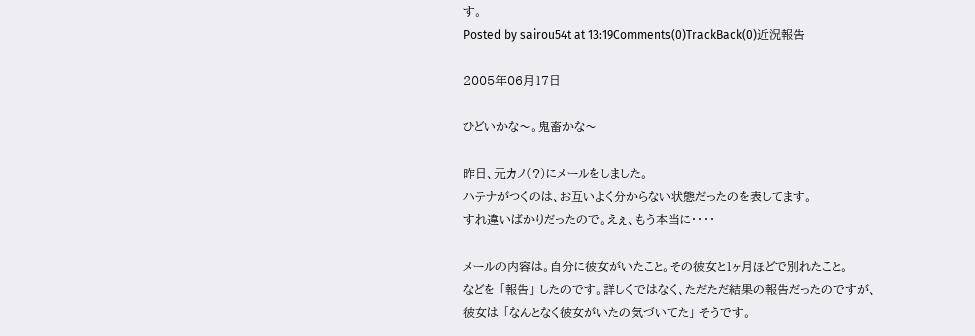す。
Posted by sairou54t at 13:19Comments(0)TrackBack(0)近況報告

2005年06月17日

ひどいかな〜。鬼畜かな〜

昨日、元カノ(?)にメールをしました。
ハテナがつくのは、お互いよく分からない状態だったのを表してます。
すれ違いばかりだったので。えぇ、もう本当に・・・・

メールの内容は。自分に彼女がいたこと。その彼女と1ヶ月ほどで別れたこと。
などを 「報告」 したのです。詳しくではなく、ただただ結果の報告だったのですが、
彼女は 「なんとなく彼女がいたの気づいてた」 そうです。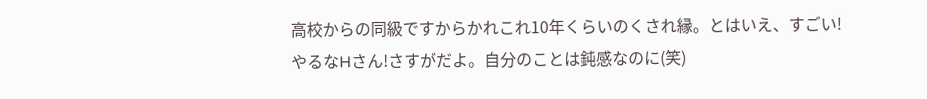高校からの同級ですからかれこれ10年くらいのくされ縁。とはいえ、すごい!
やるなHさん!さすがだよ。自分のことは鈍感なのに(笑)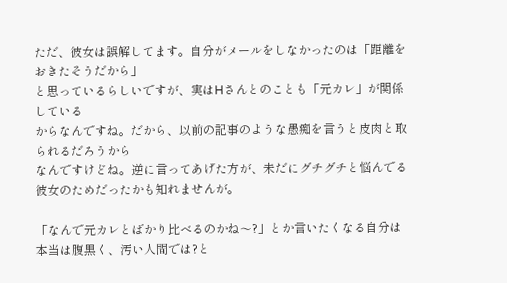ただ、彼女は誤解してます。自分がメールをしなかったのは「距離をおきたそうだから」
と思っているらしいですが、実はHさんとのことも「元カレ」が関係している
からなんですね。だから、以前の記事のような愚痴を言うと皮肉と取られるだろうから
なんですけどね。逆に言ってあげた方が、未だにグチグチと悩んでる
彼女のためだったかも知れませんが。

「なんで元カレとばかり比べるのかね〜?」とか言いたくなる自分は
本当は腹黒く、汚い人間では?と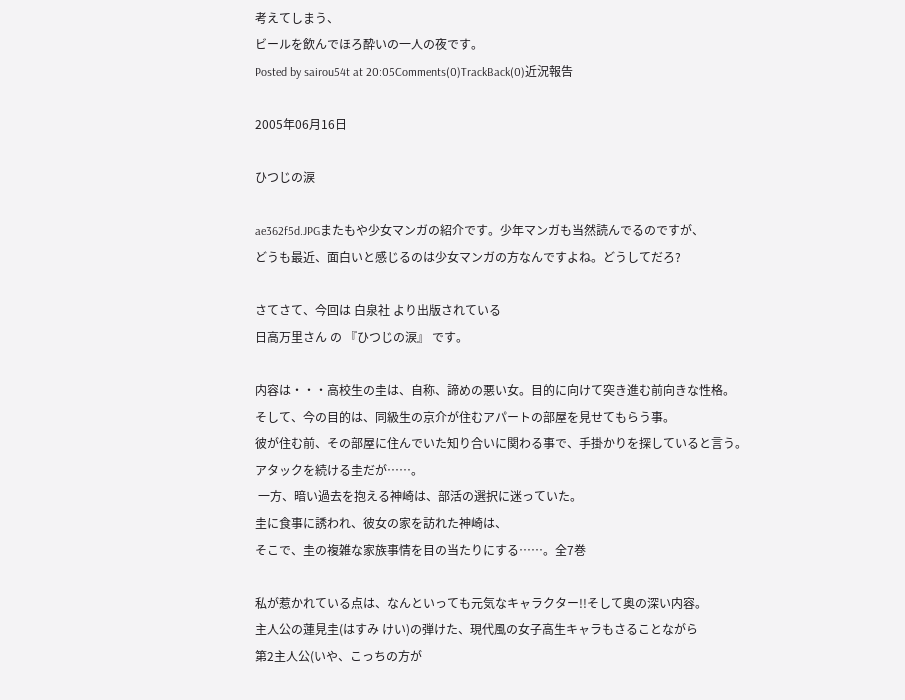考えてしまう、
ビールを飲んでほろ酔いの一人の夜です。
Posted by sairou54t at 20:05Comments(0)TrackBack(0)近況報告

2005年06月16日

ひつじの涙

ae362f5d.JPGまたもや少女マンガの紹介です。少年マンガも当然読んでるのですが、
どうも最近、面白いと感じるのは少女マンガの方なんですよね。どうしてだろ?

さてさて、今回は 白泉社 より出版されている
日高万里さん の 『ひつじの涙』 です。

内容は・・・高校生の圭は、自称、諦めの悪い女。目的に向けて突き進む前向きな性格。
そして、今の目的は、同級生の京介が住むアパートの部屋を見せてもらう事。
彼が住む前、その部屋に住んでいた知り合いに関わる事で、手掛かりを探していると言う。
アタックを続ける圭だが……。
 一方、暗い過去を抱える神崎は、部活の選択に迷っていた。
圭に食事に誘われ、彼女の家を訪れた神崎は、
そこで、圭の複雑な家族事情を目の当たりにする……。全7巻

私が惹かれている点は、なんといっても元気なキャラクター!!そして奥の深い内容。
主人公の蓮見圭(はすみ けい)の弾けた、現代風の女子高生キャラもさることながら
第2主人公(いや、こっちの方が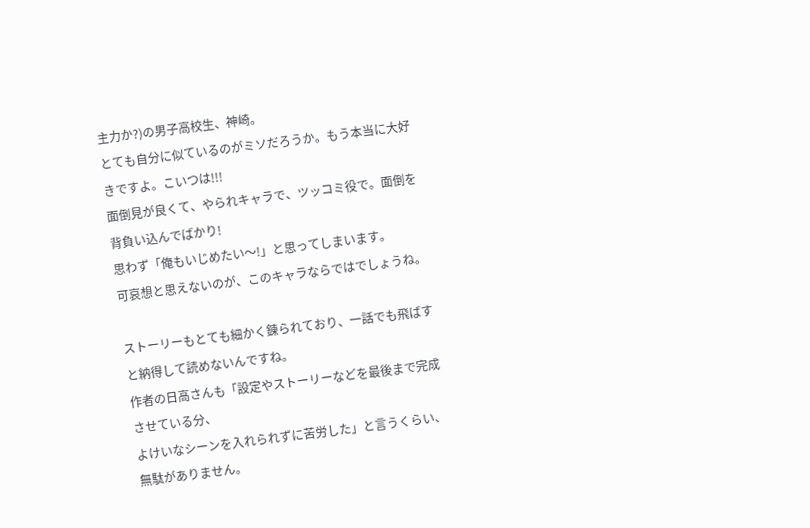主力か?)の男子高校生、神崎。
とても自分に似ているのがミソだろうか。もう本当に大好きですよ。こいつは!!!
面倒見が良くて、やられキャラで、ツッコミ役で。面倒を背負い込んでばかり!
思わず「俺もいじめたい〜!」と思ってしまいます。
可哀想と思えないのが、このキャラならではでしょうね。

ストーリーもとても細かく錬られており、一話でも飛ばすと納得して読めないんですね。
作者の日高さんも「設定やストーリーなどを最後まで完成させている分、
よけいなシーンを入れられずに苦労した」と言うくらい、無駄がありません。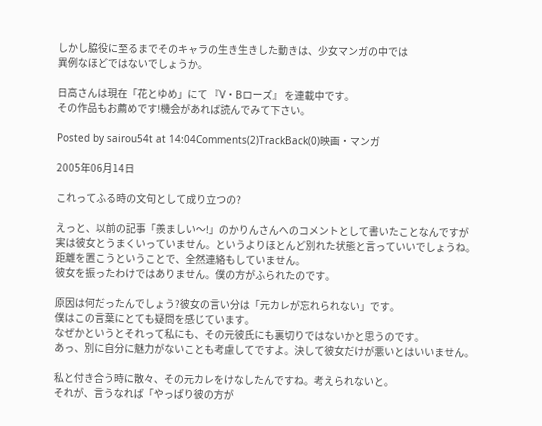しかし脇役に至るまでそのキャラの生き生きした動きは、少女マンガの中では
異例なほどではないでしょうか。

日高さんは現在「花とゆめ」にて 『V・Bローズ』 を連載中です。
その作品もお薦めです!機会があれば読んでみて下さい。

Posted by sairou54t at 14:04Comments(2)TrackBack(0)映画・マンガ

2005年06月14日

これってふる時の文句として成り立つの?

えっと、以前の記事「羨ましい〜!」のかりんさんへのコメントとして書いたことなんですが
実は彼女とうまくいっていません。というよりほとんど別れた状態と言っていいでしょうね。
距離を置こうということで、全然連絡もしていません。
彼女を振ったわけではありません。僕の方がふられたのです。

原因は何だったんでしょう?彼女の言い分は「元カレが忘れられない」です。
僕はこの言葉にとても疑問を感じています。
なぜかというとそれって私にも、その元彼氏にも裏切りではないかと思うのです。
あっ、別に自分に魅力がないことも考慮してですよ。決して彼女だけが悪いとはいいません。

私と付き合う時に散々、その元カレをけなしたんですね。考えられないと。
それが、言うなれば「やっぱり彼の方が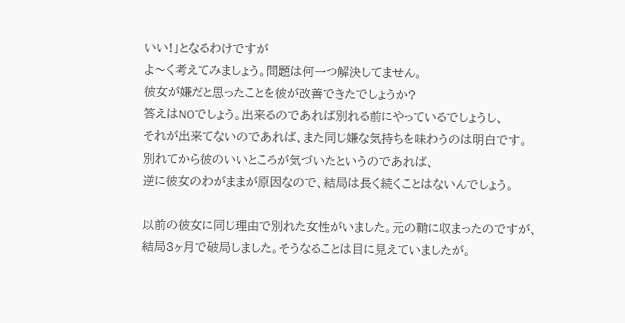いい!」となるわけですが
よ〜く考えてみましょう。問題は何一つ解決してません。
彼女が嫌だと思ったことを彼が改善できたでしょうか?
答えはNOでしょう。出来るのであれば別れる前にやっているでしょうし、
それが出来てないのであれば、また同じ嫌な気持ちを味わうのは明白です。
別れてから彼のいいところが気づいたというのであれば、
逆に彼女のわがままが原因なので、結局は長く続くことはないんでしょう。

以前の彼女に同じ理由で別れた女性がいました。元の鞘に収まったのですが、
結局3ヶ月で破局しました。そうなることは目に見えていましたが。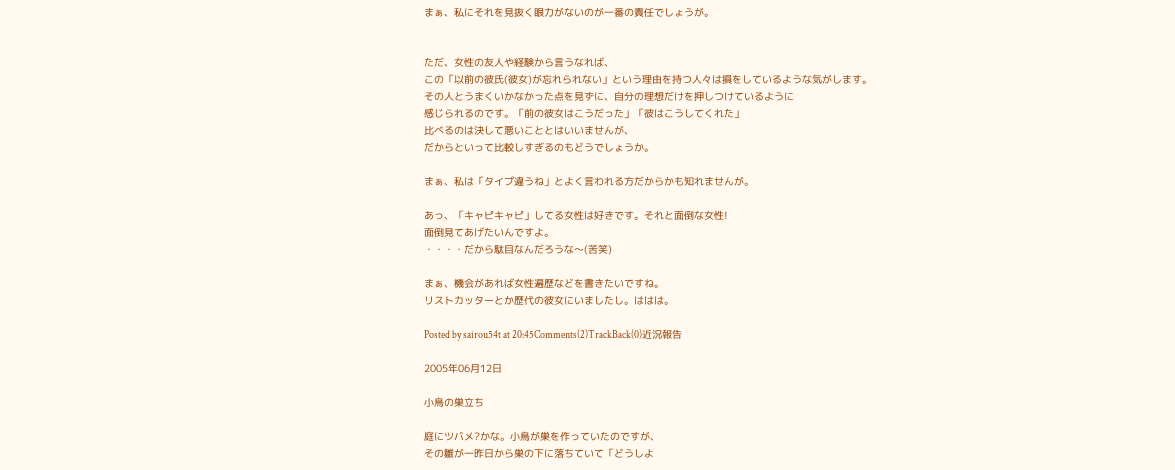まぁ、私にそれを見抜く眼力がないのが一番の責任でしょうが。


ただ、女性の友人や経験から言うなれば、
この「以前の彼氏(彼女)が忘れられない」という理由を持つ人々は損をしているような気がします。
その人とうまくいかなかった点を見ずに、自分の理想だけを押しつけているように
感じられるのです。「前の彼女はこうだった」「彼はこうしてくれた」
比べるのは決して悪いこととはいいませんが、
だからといって比較しすぎるのもどうでしょうか。

まぁ、私は「タイプ違うね」とよく言われる方だからかも知れませんが。

あっ、「キャピキャピ」してる女性は好きです。それと面倒な女性!
面倒見てあげたいんですよ。
・・・・だから駄目なんだろうな〜(苦笑)

まぁ、機会があれば女性遍歴などを書きたいですね。
リストカッターとか歴代の彼女にいましたし。ははは。

Posted by sairou54t at 20:45Comments(2)TrackBack(0)近況報告

2005年06月12日

小鳥の巣立ち

庭にツバメ?かな。小鳥が巣を作っていたのですが、
その雛が一昨日から巣の下に落ちていて「どうしよ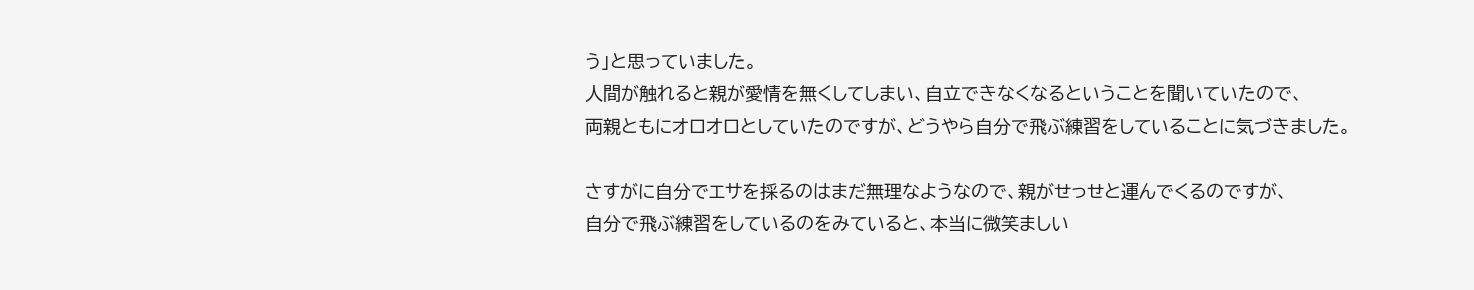う」と思っていました。
人間が触れると親が愛情を無くしてしまい、自立できなくなるということを聞いていたので、
両親ともにオロオロとしていたのですが、どうやら自分で飛ぶ練習をしていることに気づきました。

さすがに自分でエサを採るのはまだ無理なようなので、親がせっせと運んでくるのですが、
自分で飛ぶ練習をしているのをみていると、本当に微笑ましい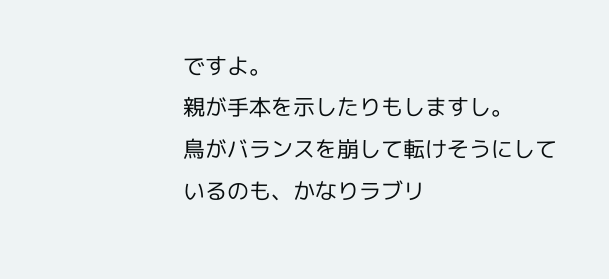ですよ。
親が手本を示したりもしますし。
鳥がバランスを崩して転けそうにしているのも、かなりラブリ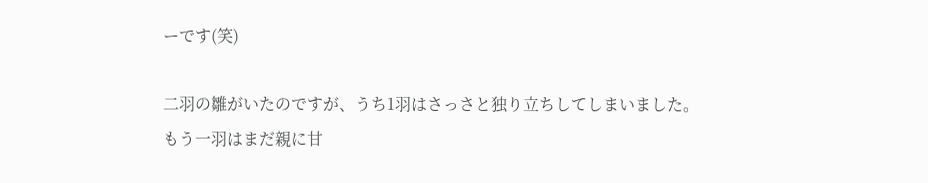ーです(笑)

二羽の雛がいたのですが、うち1羽はさっさと独り立ちしてしまいました。
もう一羽はまだ親に甘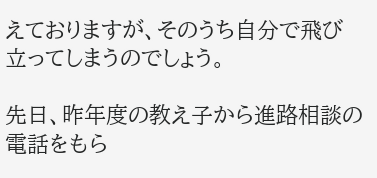えておりますが、そのうち自分で飛び立ってしまうのでしょう。

先日、昨年度の教え子から進路相談の電話をもら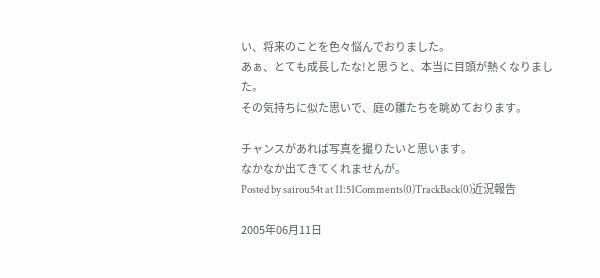い、将来のことを色々悩んでおりました。
あぁ、とても成長したな!と思うと、本当に目頭が熱くなりました。
その気持ちに似た思いで、庭の雛たちを眺めております。

チャンスがあれば写真を撮りたいと思います。
なかなか出てきてくれませんが。
Posted by sairou54t at 11:51Comments(0)TrackBack(0)近況報告

2005年06月11日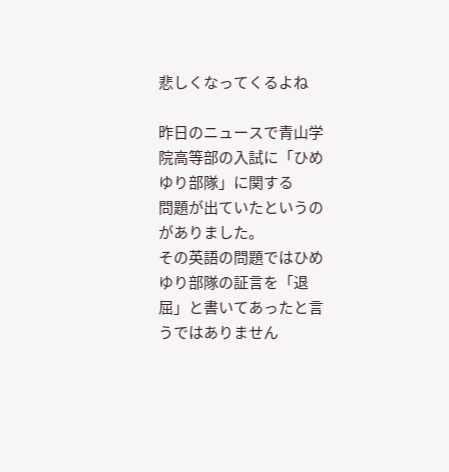悲しくなってくるよね

昨日のニュースで青山学院高等部の入試に「ひめゆり部隊」に関する
問題が出ていたというのがありました。
その英語の問題ではひめゆり部隊の証言を「退屈」と書いてあったと言うではありません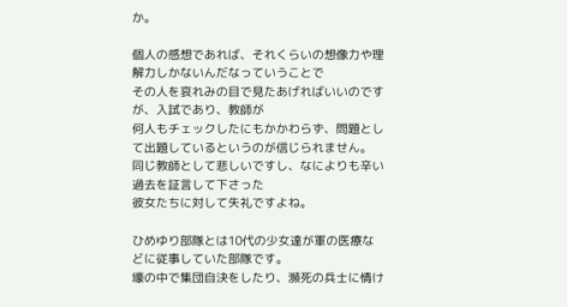か。

個人の感想であれば、それくらいの想像力や理解力しかないんだなっていうことで
その人を哀れみの目で見たあげればいいのですが、入試であり、教師が
何人もチェックしたにもかかわらず、問題として出題しているというのが信じられません。
同じ教師として悲しいですし、なによりも辛い過去を証言して下さった
彼女たちに対して失礼ですよね。

ひめゆり部隊とは10代の少女達が軍の医療などに従事していた部隊です。
壕の中で集団自決をしたり、瀕死の兵士に情け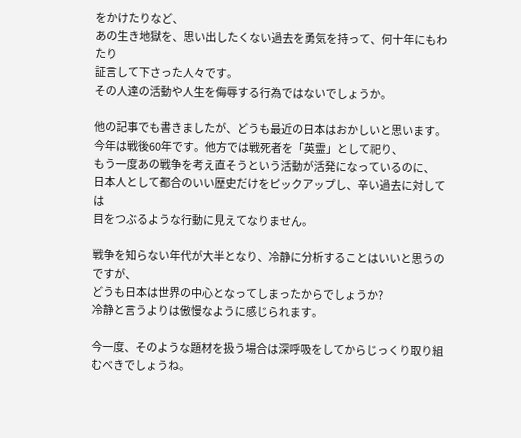をかけたりなど、
あの生き地獄を、思い出したくない過去を勇気を持って、何十年にもわたり
証言して下さった人々です。
その人達の活動や人生を侮辱する行為ではないでしょうか。

他の記事でも書きましたが、どうも最近の日本はおかしいと思います。
今年は戦後60年です。他方では戦死者を「英霊」として祀り、
もう一度あの戦争を考え直そうという活動が活発になっているのに、
日本人として都合のいい歴史だけをピックアップし、辛い過去に対しては
目をつぶるような行動に見えてなりません。

戦争を知らない年代が大半となり、冷静に分析することはいいと思うのですが、
どうも日本は世界の中心となってしまったからでしょうか?
冷静と言うよりは傲慢なように感じられます。

今一度、そのような題材を扱う場合は深呼吸をしてからじっくり取り組むべきでしょうね。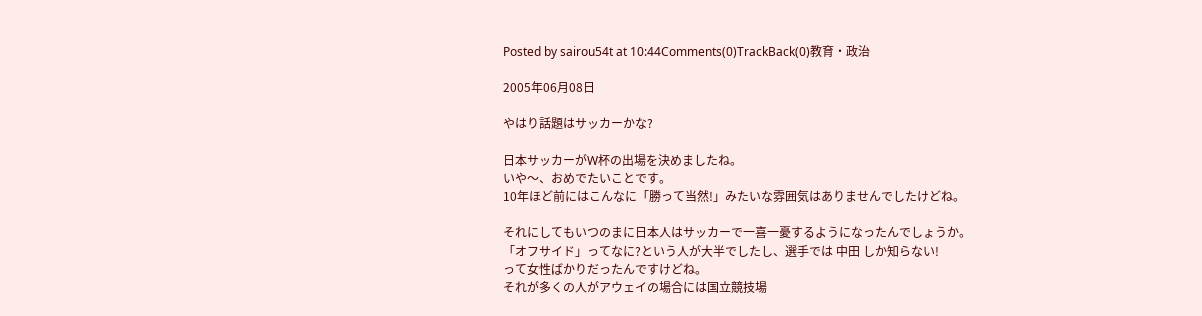Posted by sairou54t at 10:44Comments(0)TrackBack(0)教育・政治

2005年06月08日

やはり話題はサッカーかな?

日本サッカーがW杯の出場を決めましたね。
いや〜、おめでたいことです。
10年ほど前にはこんなに「勝って当然!」みたいな雰囲気はありませんでしたけどね。

それにしてもいつのまに日本人はサッカーで一喜一憂するようになったんでしょうか。
「オフサイド」ってなに?という人が大半でしたし、選手では 中田 しか知らない!
って女性ばかりだったんですけどね。
それが多くの人がアウェイの場合には国立競技場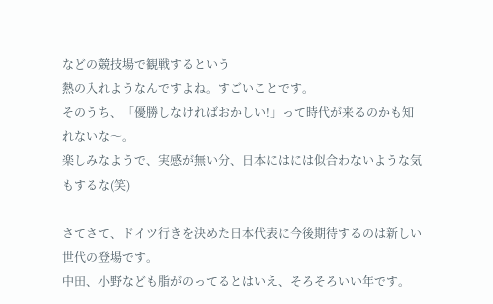などの競技場で観戦するという
熱の入れようなんですよね。すごいことです。
そのうち、「優勝しなければおかしい!」って時代が来るのかも知れないな〜。
楽しみなようで、実感が無い分、日本にはには似合わないような気もするな(笑)

さてさて、ドイツ行きを決めた日本代表に今後期待するのは新しい世代の登場です。
中田、小野なども脂がのってるとはいえ、そろそろいい年です。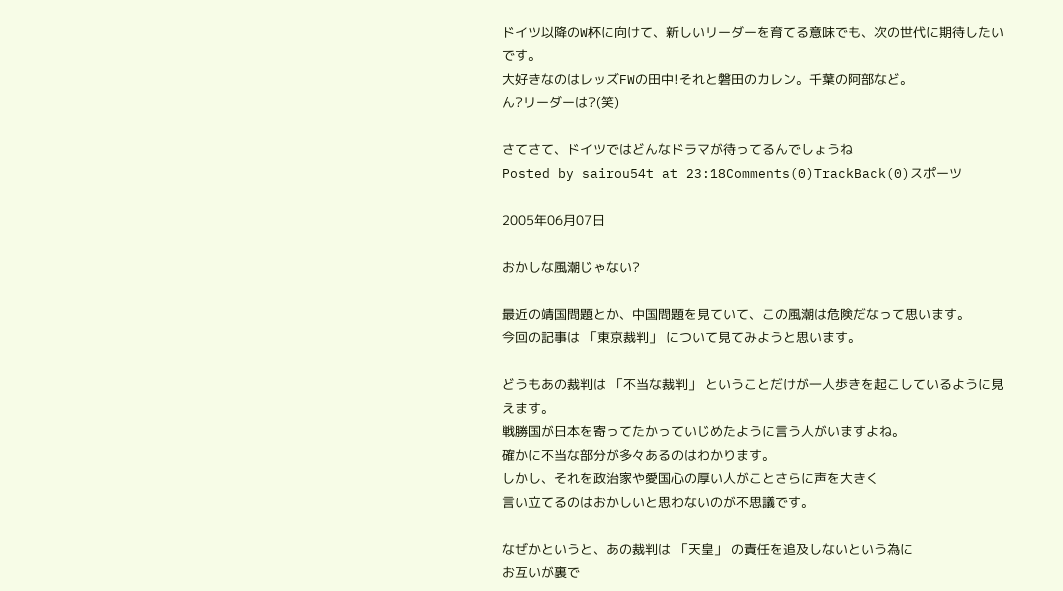ドイツ以降のW杯に向けて、新しいリーダーを育てる意味でも、次の世代に期待したいです。
大好きなのはレッズFWの田中!それと磐田のカレン。千葉の阿部など。
ん?リーダーは?(笑)

さてさて、ドイツではどんなドラマが待ってるんでしょうね
Posted by sairou54t at 23:18Comments(0)TrackBack(0)スポーツ

2005年06月07日

おかしな風潮じゃない?

最近の靖国問題とか、中国問題を見ていて、この風潮は危険だなって思います。
今回の記事は 「東京裁判」 について見てみようと思います。

どうもあの裁判は 「不当な裁判」 ということだけが一人歩きを起こしているように見えます。
戦勝国が日本を寄ってたかっていじめたように言う人がいますよね。
確かに不当な部分が多々あるのはわかります。
しかし、それを政治家や愛国心の厚い人がことさらに声を大きく
言い立てるのはおかしいと思わないのが不思議です。

なぜかというと、あの裁判は 「天皇」 の責任を追及しないという為に
お互いが裏で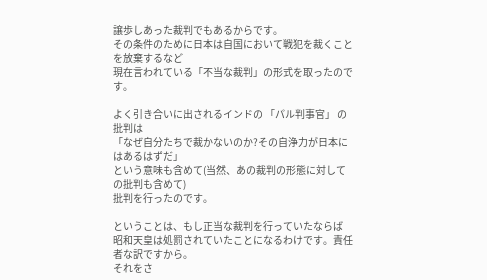譲歩しあった裁判でもあるからです。
その条件のために日本は自国において戦犯を裁くことを放棄するなど
現在言われている「不当な裁判」の形式を取ったのです。

よく引き合いに出されるインドの 「パル判事官」 の批判は
「なぜ自分たちで裁かないのか?その自浄力が日本にはあるはずだ」
という意味も含めて(当然、あの裁判の形態に対しての批判も含めて)
批判を行ったのです。

ということは、もし正当な裁判を行っていたならば
昭和天皇は処罰されていたことになるわけです。責任者な訳ですから。
それをさ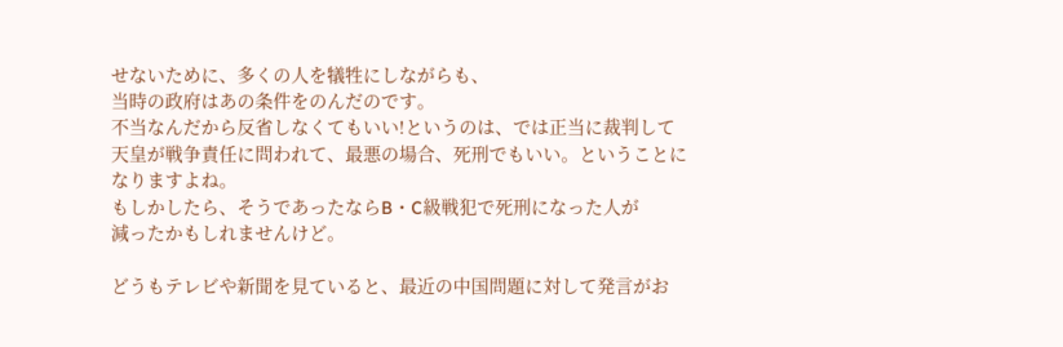せないために、多くの人を犠牲にしながらも、
当時の政府はあの条件をのんだのです。
不当なんだから反省しなくてもいい!というのは、では正当に裁判して
天皇が戦争責任に問われて、最悪の場合、死刑でもいい。ということになりますよね。
もしかしたら、そうであったならB・C級戦犯で死刑になった人が
減ったかもしれませんけど。

どうもテレビや新聞を見ていると、最近の中国問題に対して発言がお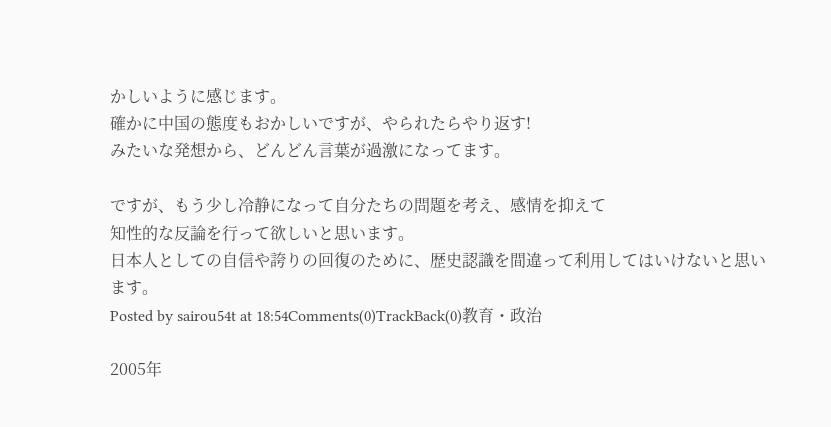かしいように感じます。
確かに中国の態度もおかしいですが、やられたらやり返す!
みたいな発想から、どんどん言葉が過激になってます。

ですが、もう少し冷静になって自分たちの問題を考え、感情を抑えて
知性的な反論を行って欲しいと思います。
日本人としての自信や誇りの回復のために、歴史認識を間違って利用してはいけないと思います。
Posted by sairou54t at 18:54Comments(0)TrackBack(0)教育・政治

2005年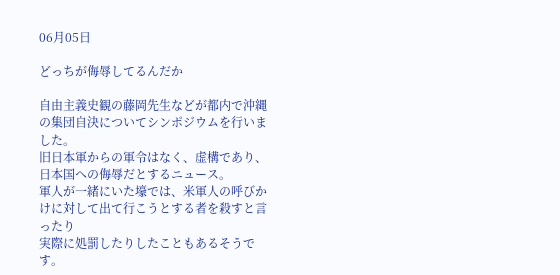06月05日

どっちが侮辱してるんだか

自由主義史観の藤岡先生などが都内で沖縄の集団自決についてシンポジウムを行いました。
旧日本軍からの軍令はなく、虚構であり、日本国への侮辱だとするニュース。
軍人が一緒にいた壕では、米軍人の呼びかけに対して出て行こうとする者を殺すと言ったり
実際に処罰したりしたこともあるそうです。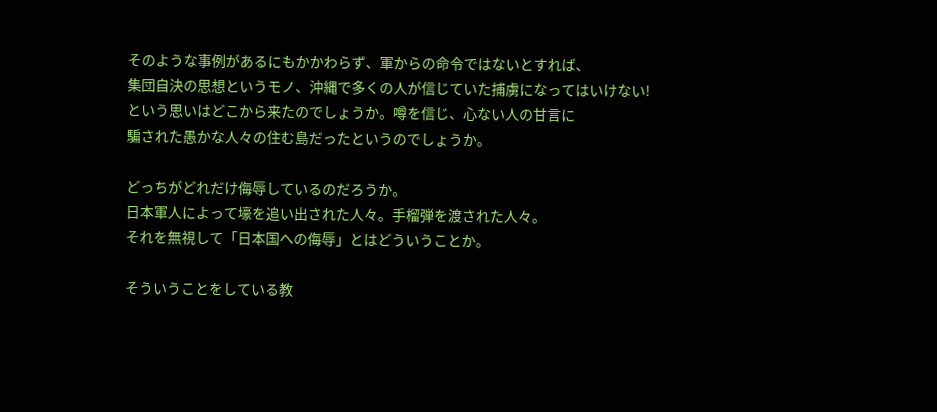そのような事例があるにもかかわらず、軍からの命令ではないとすれば、
集団自決の思想というモノ、沖縄で多くの人が信じていた捕虜になってはいけない!
という思いはどこから来たのでしょうか。噂を信じ、心ない人の甘言に
騙された愚かな人々の住む島だったというのでしょうか。

どっちがどれだけ侮辱しているのだろうか。
日本軍人によって壕を追い出された人々。手榴弾を渡された人々。
それを無視して「日本国への侮辱」とはどういうことか。

そういうことをしている教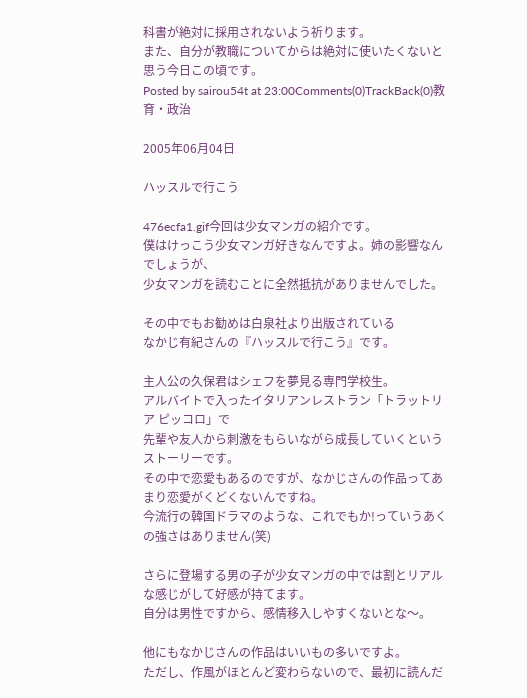科書が絶対に採用されないよう祈ります。
また、自分が教職についてからは絶対に使いたくないと思う今日この頃です。
Posted by sairou54t at 23:00Comments(0)TrackBack(0)教育・政治

2005年06月04日

ハッスルで行こう

476ecfa1.gif今回は少女マンガの紹介です。
僕はけっこう少女マンガ好きなんですよ。姉の影響なんでしょうが、
少女マンガを読むことに全然抵抗がありませんでした。

その中でもお勧めは白泉社より出版されている
なかじ有紀さんの『ハッスルで行こう』です。

主人公の久保君はシェフを夢見る専門学校生。
アルバイトで入ったイタリアンレストラン「トラットリア ピッコロ」で
先輩や友人から刺激をもらいながら成長していくというストーリーです。
その中で恋愛もあるのですが、なかじさんの作品ってあまり恋愛がくどくないんですね。
今流行の韓国ドラマのような、これでもか!っていうあくの強さはありません(笑)

さらに登場する男の子が少女マンガの中では割とリアルな感じがして好感が持てます。
自分は男性ですから、感情移入しやすくないとな〜。

他にもなかじさんの作品はいいもの多いですよ。
ただし、作風がほとんど変わらないので、最初に読んだ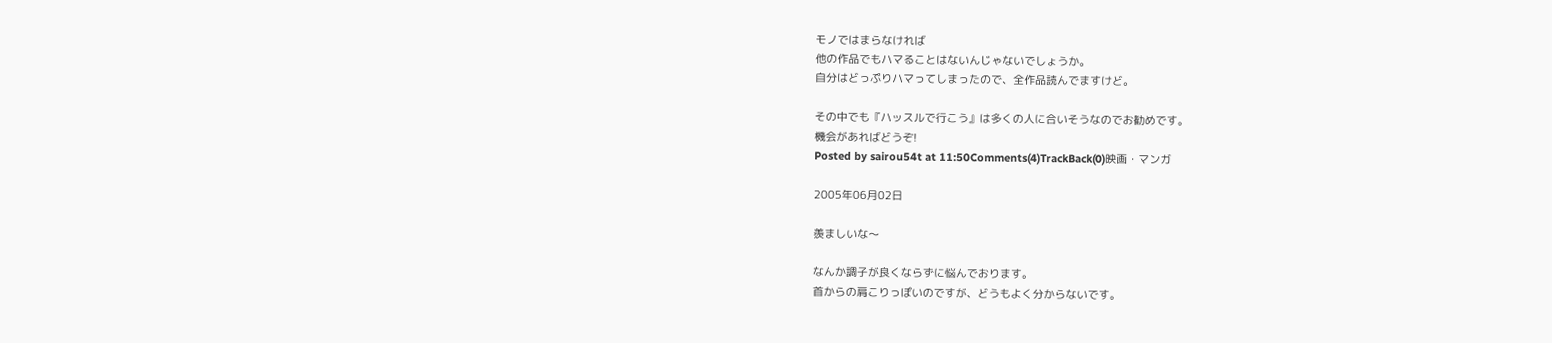モノではまらなければ
他の作品でもハマることはないんじゃないでしょうか。
自分はどっぷりハマってしまったので、全作品読んでますけど。

その中でも『ハッスルで行こう』は多くの人に合いそうなのでお勧めです。
機会があればどうぞ!
Posted by sairou54t at 11:50Comments(4)TrackBack(0)映画・マンガ

2005年06月02日

羨ましいな〜

なんか調子が良くならずに悩んでおります。
首からの肩こりっぽいのですが、どうもよく分からないです。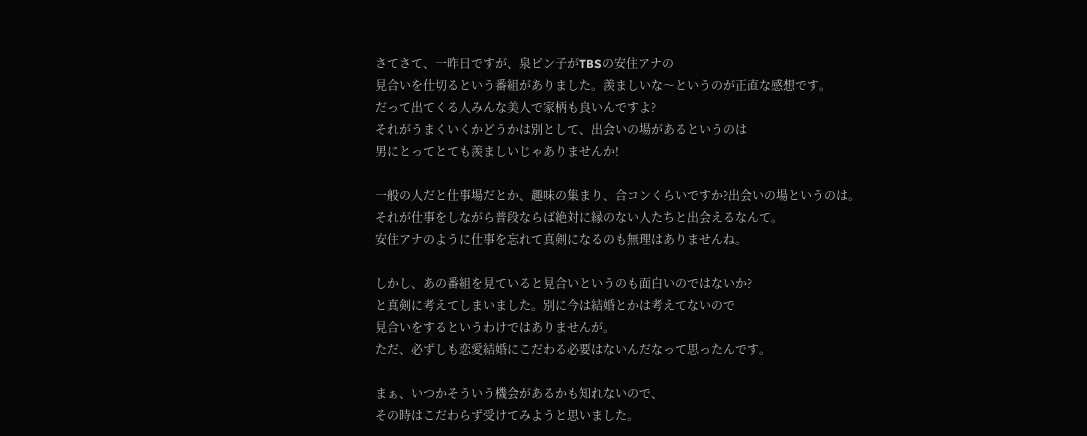さてさて、一昨日ですが、泉ピン子がTBSの安住アナの
見合いを仕切るという番組がありました。羨ましいな〜というのが正直な感想です。
だって出てくる人みんな美人で家柄も良いんですよ?
それがうまくいくかどうかは別として、出会いの場があるというのは
男にとってとても羨ましいじゃありませんか!

一般の人だと仕事場だとか、趣味の集まり、合コンくらいですか?出会いの場というのは。
それが仕事をしながら普段ならば絶対に縁のない人たちと出会えるなんて。
安住アナのように仕事を忘れて真剣になるのも無理はありませんね。

しかし、あの番組を見ていると見合いというのも面白いのではないか?
と真剣に考えてしまいました。別に今は結婚とかは考えてないので
見合いをするというわけではありませんが。
ただ、必ずしも恋愛結婚にこだわる必要はないんだなって思ったんです。

まぁ、いつかそういう機会があるかも知れないので、
その時はこだわらず受けてみようと思いました。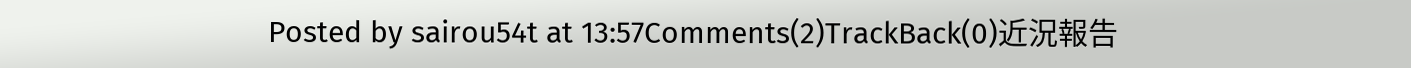Posted by sairou54t at 13:57Comments(2)TrackBack(0)近況報告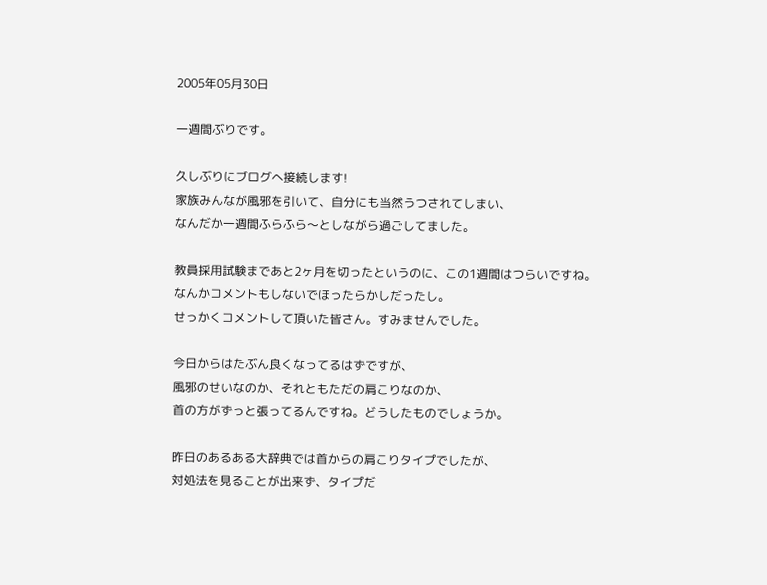2005年05月30日

一週間ぶりです。

久しぶりにブログへ接続します!
家族みんなが風邪を引いて、自分にも当然うつされてしまい、
なんだか一週間ふらふら〜としながら過ごしてました。

教員採用試験まであと2ヶ月を切ったというのに、この1週間はつらいですね。
なんかコメントもしないでほったらかしだったし。
せっかくコメントして頂いた皆さん。すみませんでした。

今日からはたぶん良くなってるはずですが、
風邪のせいなのか、それともただの肩こりなのか、
首の方がずっと張ってるんですね。どうしたものでしょうか。

昨日のあるある大辞典では首からの肩こりタイプでしたが、
対処法を見ることが出来ず、タイプだ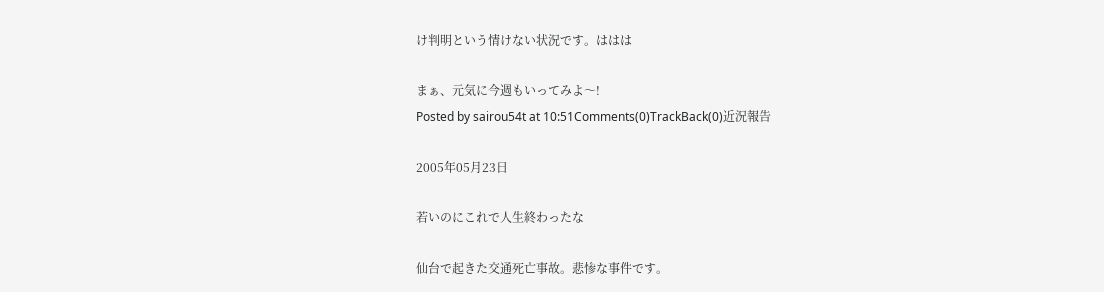け判明という情けない状況です。ははは

まぁ、元気に今週もいってみよ〜!
Posted by sairou54t at 10:51Comments(0)TrackBack(0)近況報告

2005年05月23日

若いのにこれで人生終わったな

仙台で起きた交通死亡事故。悲惨な事件です。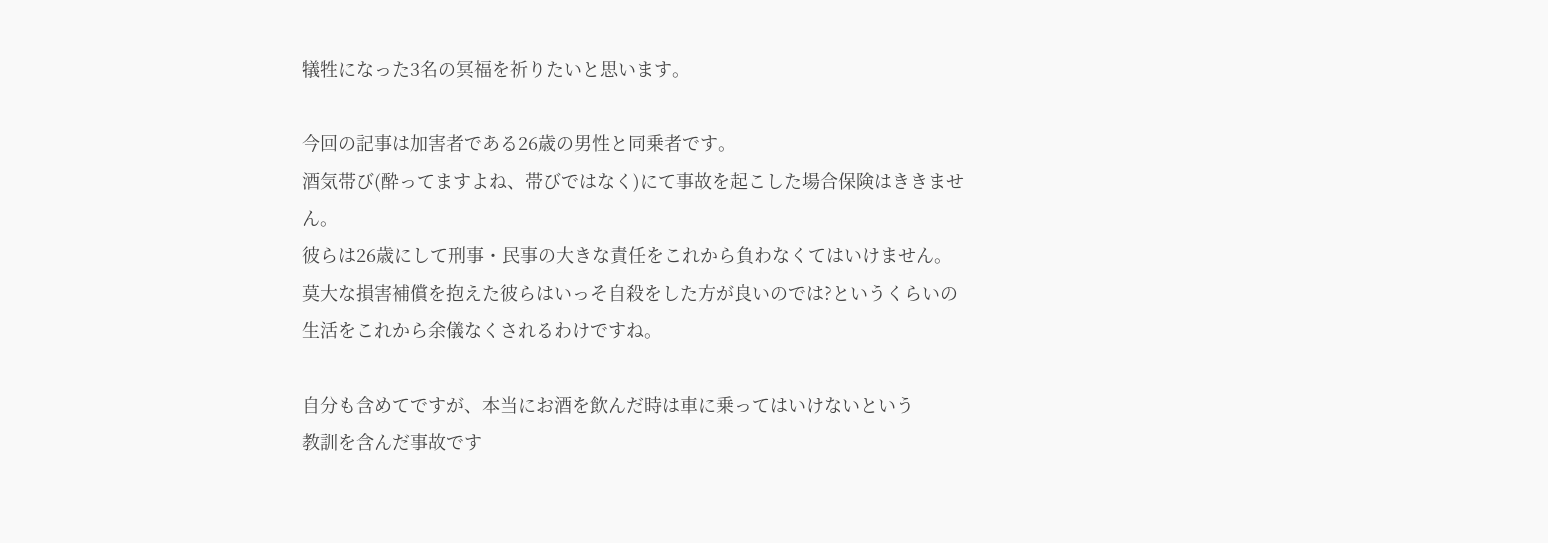犠牲になった3名の冥福を祈りたいと思います。

今回の記事は加害者である26歳の男性と同乗者です。
酒気帯び(酔ってますよね、帯びではなく)にて事故を起こした場合保険はききません。
彼らは26歳にして刑事・民事の大きな責任をこれから負わなくてはいけません。
莫大な損害補償を抱えた彼らはいっそ自殺をした方が良いのでは?というくらいの
生活をこれから余儀なくされるわけですね。

自分も含めてですが、本当にお酒を飲んだ時は車に乗ってはいけないという
教訓を含んだ事故です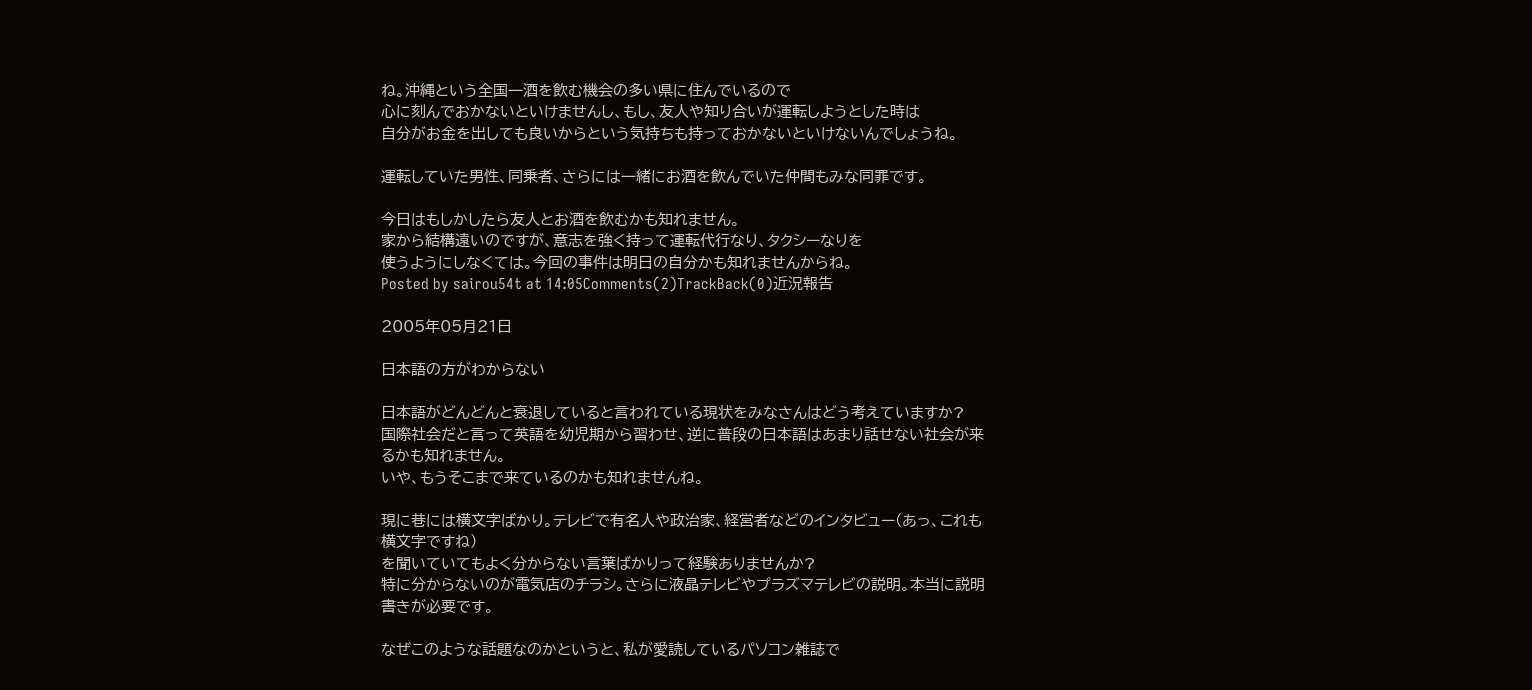ね。沖縄という全国一酒を飲む機会の多い県に住んでいるので
心に刻んでおかないといけませんし、もし、友人や知り合いが運転しようとした時は
自分がお金を出しても良いからという気持ちも持っておかないといけないんでしょうね。

運転していた男性、同乗者、さらには一緒にお酒を飲んでいた仲間もみな同罪です。

今日はもしかしたら友人とお酒を飲むかも知れません。
家から結構遠いのですが、意志を強く持って運転代行なり、タクシーなりを
使うようにしなくては。今回の事件は明日の自分かも知れませんからね。
Posted by sairou54t at 14:05Comments(2)TrackBack(0)近況報告

2005年05月21日

日本語の方がわからない

日本語がどんどんと衰退していると言われている現状をみなさんはどう考えていますか?
国際社会だと言って英語を幼児期から習わせ、逆に普段の日本語はあまり話せない社会が来るかも知れません。
いや、もうそこまで来ているのかも知れませんね。

現に巷には横文字ばかり。テレビで有名人や政治家、経営者などのインタビュー(あっ、これも横文字ですね)
を聞いていてもよく分からない言葉ばかりって経験ありませんか?
特に分からないのが電気店のチラシ。さらに液晶テレビやプラズマテレビの説明。本当に説明書きが必要です。

なぜこのような話題なのかというと、私が愛読しているパソコン雑誌で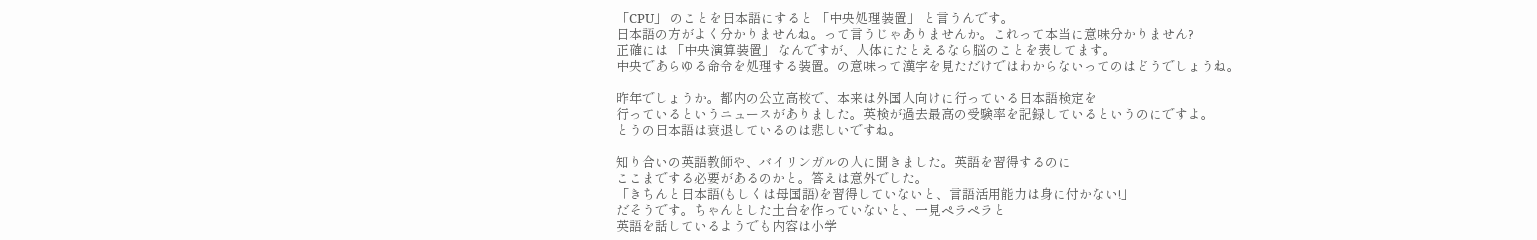「CPU」 のことを日本語にすると 「中央処理装置」 と言うんです。
日本語の方がよく分かりませんね。って言うじゃありませんか。これって本当に意味分かりません?
正確には 「中央演算装置」 なんですが、人体にたとえるなら脳のことを表してます。
中央であらゆる命令を処理する装置。の意味って漢字を見ただけではわからないってのはどうでしょうね。

昨年でしょうか。都内の公立高校で、本来は外国人向けに行っている日本語検定を
行っているというニュースがありました。英検が過去最高の受験率を記録しているというのにですよ。
とうの日本語は衰退しているのは悲しいですね。

知り合いの英語教師や、バイリンガルの人に聞きました。英語を習得するのに
ここまでする必要があるのかと。答えは意外でした。
「きちんと日本語(もしくは母国語)を習得していないと、言語活用能力は身に付かない!」
だそうです。ちゃんとした土台を作っていないと、一見ペラペラと
英語を話しているようでも内容は小学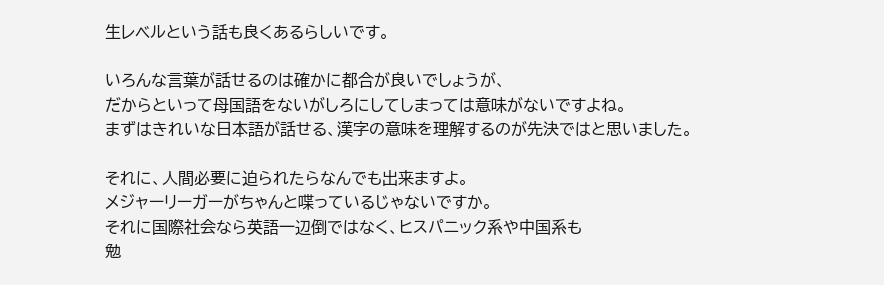生レベルという話も良くあるらしいです。

いろんな言葉が話せるのは確かに都合が良いでしょうが、
だからといって母国語をないがしろにしてしまっては意味がないですよね。
まずはきれいな日本語が話せる、漢字の意味を理解するのが先決ではと思いました。

それに、人間必要に迫られたらなんでも出来ますよ。
メジャーリーガーがちゃんと喋っているじゃないですか。
それに国際社会なら英語一辺倒ではなく、ヒスパニック系や中国系も
勉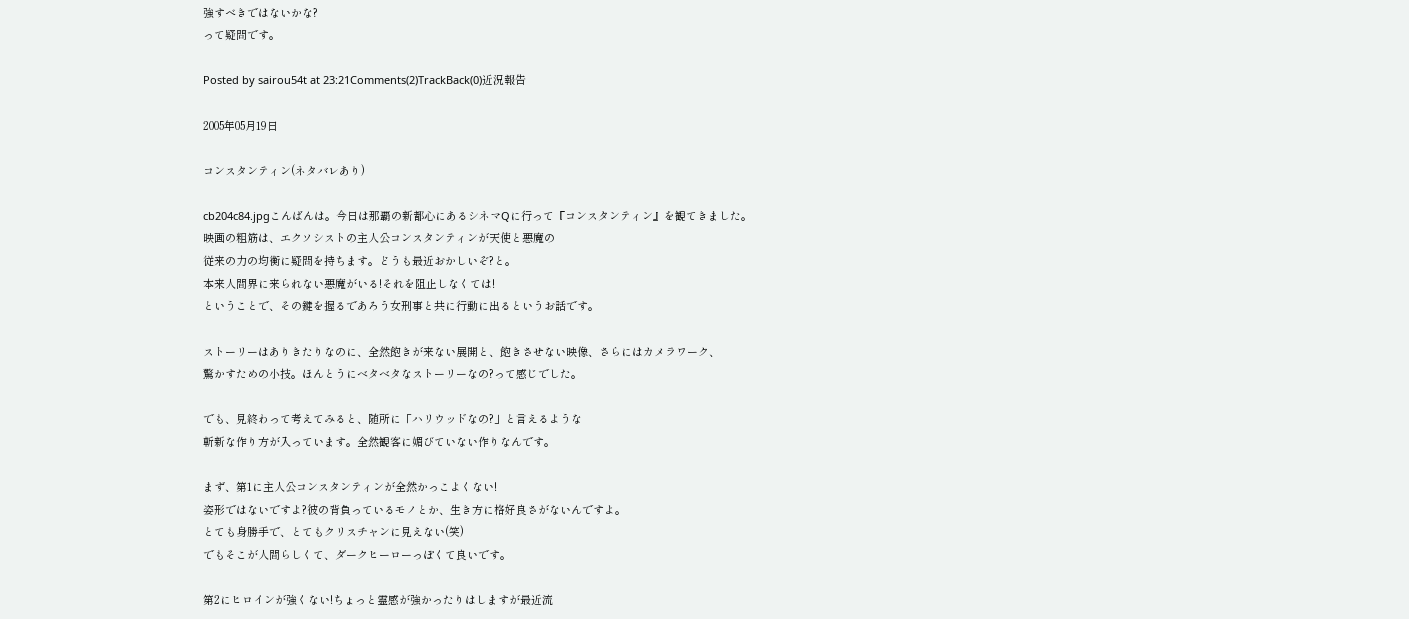強すべきではないかな?
って疑問です。

Posted by sairou54t at 23:21Comments(2)TrackBack(0)近況報告

2005年05月19日

コンスタンティン(ネタバレあり)

cb204c84.jpgこんばんは。今日は那覇の新都心にあるシネマQに行って『コンスタンティン』を観てきました。
映画の粗筋は、エクソシストの主人公コンスタンティンが天使と悪魔の
従来の力の均衡に疑問を持ちます。どうも最近おかしいぞ?と。
本来人間界に来られない悪魔がいる!それを阻止しなくては!
ということで、その鍵を握るであろう女刑事と共に行動に出るというお話です。

ストーリーはありきたりなのに、全然飽きが来ない展開と、飽きさせない映像、さらにはカメラワーク、
驚かすための小技。ほんとうにベタベタなストーリーなの?って感じでした。

でも、見終わって考えてみると、随所に「ハリウッドなの?」と言えるような
斬新な作り方が入っています。全然観客に媚びていない作りなんです。

まず、第1に主人公コンスタンティンが全然かっこよくない!
姿形ではないですよ?彼の背負っているモノとか、生き方に格好良さがないんですよ。
とても身勝手で、とてもクリスチャンに見えない(笑)
でもそこが人間らしくて、ダークヒーローっぽくて良いです。

第2にヒロインが強くない!ちょっと霊感が強かったりはしますが最近流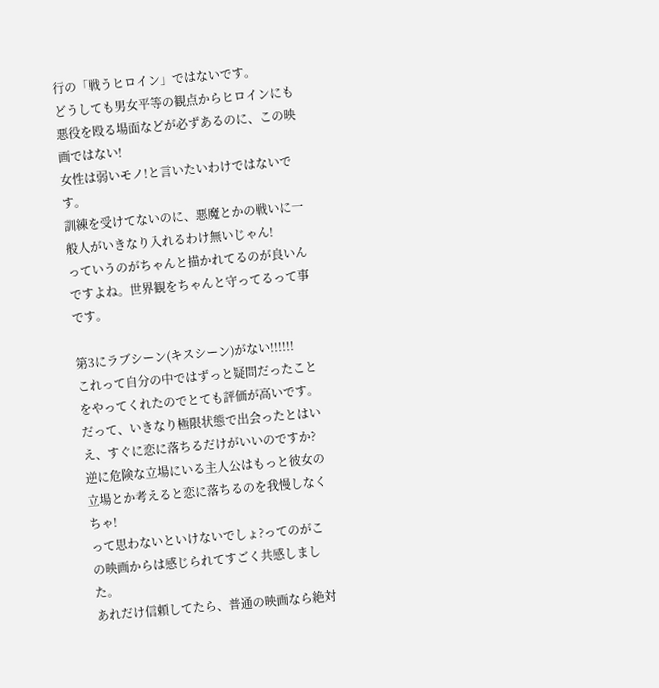行の「戦うヒロイン」ではないです。
どうしても男女平等の観点からヒロインにも悪役を殴る場面などが必ずあるのに、この映画ではない!
女性は弱いモノ!と言いたいわけではないです。
訓練を受けてないのに、悪魔とかの戦いに一般人がいきなり入れるわけ無いじゃん!
っていうのがちゃんと描かれてるのが良いんですよね。世界観をちゃんと守ってるって事です。

第3にラブシーン(キスシーン)がない!!!!!!
これって自分の中ではずっと疑問だったことをやってくれたのでとても評価が高いです。
だって、いきなり極限状態で出会ったとはいえ、すぐに恋に落ちるだけがいいのですか?
逆に危険な立場にいる主人公はもっと彼女の立場とか考えると恋に落ちるのを我慢しなくちゃ!
って思わないといけないでしょ?ってのがこの映画からは感じられてすごく共感しました。
あれだけ信頼してたら、普通の映画なら絶対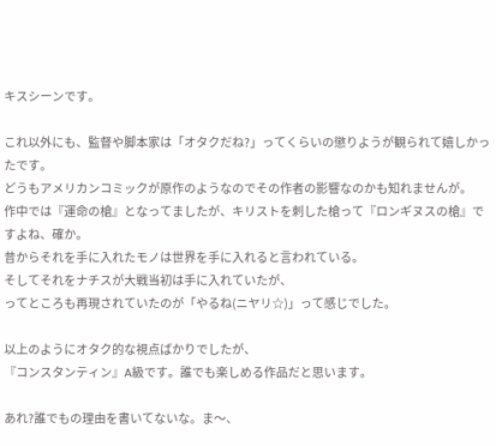キスシーンです。

これ以外にも、監督や脚本家は「オタクだね?」ってくらいの懲りようが観られて嬉しかったです。
どうもアメリカンコミックが原作のようなのでその作者の影響なのかも知れませんが。
作中では『運命の槍』となってましたが、キリストを刺した槍って『ロンギヌスの槍』ですよね、確か。
昔からそれを手に入れたモノは世界を手に入れると言われている。
そしてそれをナチスが大戦当初は手に入れていたが、
ってところも再現されていたのが「やるね(ニヤリ☆)」って感じでした。

以上のようにオタク的な視点ばかりでしたが、
『コンスタンティン』A級です。誰でも楽しめる作品だと思います。

あれ?誰でもの理由を書いてないな。ま〜、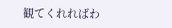観てくれればわ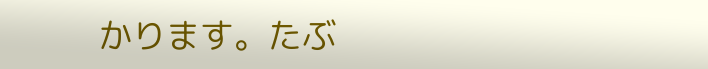かります。たぶ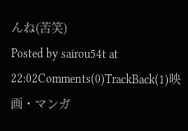んね(苦笑)
Posted by sairou54t at 22:02Comments(0)TrackBack(1)映画・マンガ